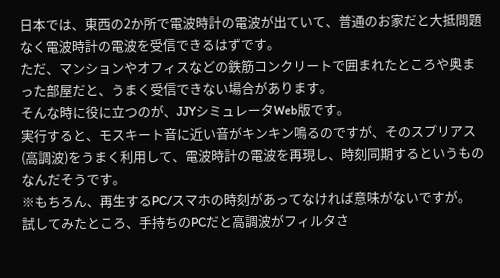日本では、東西の2か所で電波時計の電波が出ていて、普通のお家だと大抵問題なく電波時計の電波を受信できるはずです。
ただ、マンションやオフィスなどの鉄筋コンクリートで囲まれたところや奥まった部屋だと、うまく受信できない場合があります。
そんな時に役に立つのが、JJYシミュレータWeb版です。
実行すると、モスキート音に近い音がキンキン鳴るのですが、そのスプリアス(高調波)をうまく利用して、電波時計の電波を再現し、時刻同期するというものなんだそうです。
※もちろん、再生するPC/スマホの時刻があってなければ意味がないですが。
試してみたところ、手持ちのPCだと高調波がフィルタさ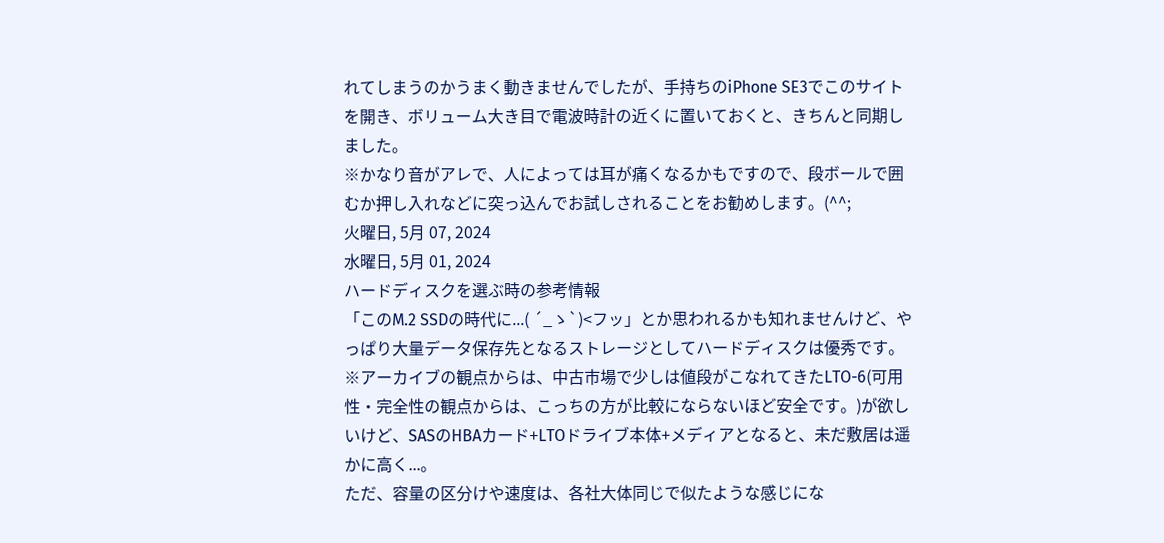れてしまうのかうまく動きませんでしたが、手持ちのiPhone SE3でこのサイトを開き、ボリューム大き目で電波時計の近くに置いておくと、きちんと同期しました。
※かなり音がアレで、人によっては耳が痛くなるかもですので、段ボールで囲むか押し入れなどに突っ込んでお試しされることをお勧めします。(^^;
火曜日, 5月 07, 2024
水曜日, 5月 01, 2024
ハードディスクを選ぶ時の参考情報
「このM.2 SSDの時代に...( ´_ゝ`)<フッ」とか思われるかも知れませんけど、やっぱり大量データ保存先となるストレージとしてハードディスクは優秀です。
※アーカイブの観点からは、中古市場で少しは値段がこなれてきたLTO-6(可用性・完全性の観点からは、こっちの方が比較にならないほど安全です。)が欲しいけど、SASのHBAカード+LTOドライブ本体+メディアとなると、未だ敷居は遥かに高く...。
ただ、容量の区分けや速度は、各社大体同じで似たような感じにな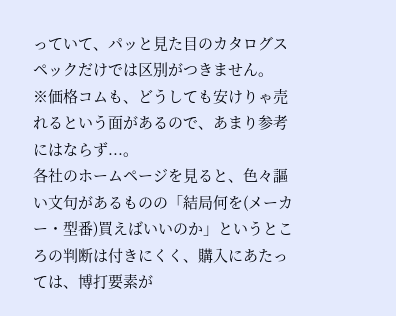っていて、パッと見た目のカタログスペックだけでは区別がつきません。
※価格コムも、どうしても安けりゃ売れるという面があるので、あまり参考にはならず...。
各社のホームページを見ると、色々謳い文句があるものの「結局何を(メーカー・型番)買えばいいのか」というところの判断は付きにくく、購入にあたっては、博打要素が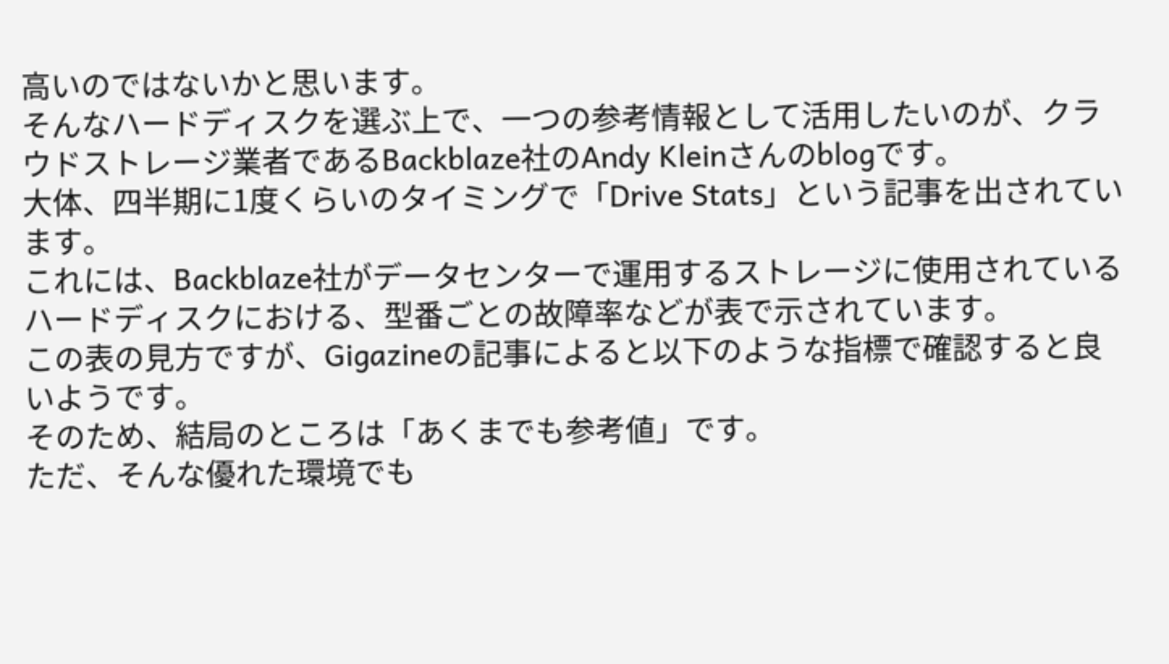高いのではないかと思います。
そんなハードディスクを選ぶ上で、一つの参考情報として活用したいのが、クラウドストレージ業者であるBackblaze社のAndy Kleinさんのblogです。
大体、四半期に1度くらいのタイミングで「Drive Stats」という記事を出されています。
これには、Backblaze社がデータセンターで運用するストレージに使用されているハードディスクにおける、型番ごとの故障率などが表で示されています。
この表の見方ですが、Gigazineの記事によると以下のような指標で確認すると良いようです。
そのため、結局のところは「あくまでも参考値」です。
ただ、そんな優れた環境でも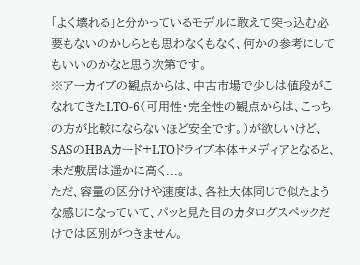「よく壊れる」と分かっているモデルに敢えて突っ込む必要もないのかしらとも思わなくもなく、何かの参考にしてもいいのかなと思う次第です。
※アーカイブの観点からは、中古市場で少しは値段がこなれてきたLTO-6(可用性・完全性の観点からは、こっちの方が比較にならないほど安全です。)が欲しいけど、SASのHBAカード+LTOドライブ本体+メディアとなると、未だ敷居は遥かに高く...。
ただ、容量の区分けや速度は、各社大体同じで似たような感じになっていて、パッと見た目のカタログスペックだけでは区別がつきません。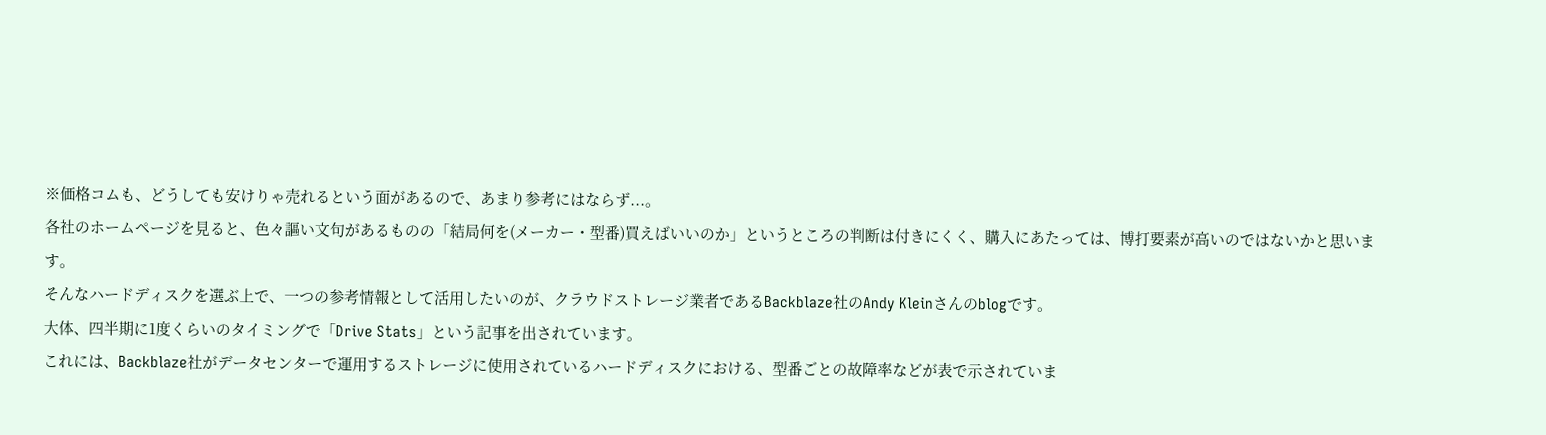※価格コムも、どうしても安けりゃ売れるという面があるので、あまり参考にはならず...。
各社のホームページを見ると、色々謳い文句があるものの「結局何を(メーカー・型番)買えばいいのか」というところの判断は付きにくく、購入にあたっては、博打要素が高いのではないかと思います。
そんなハードディスクを選ぶ上で、一つの参考情報として活用したいのが、クラウドストレージ業者であるBackblaze社のAndy Kleinさんのblogです。
大体、四半期に1度くらいのタイミングで「Drive Stats」という記事を出されています。
これには、Backblaze社がデータセンターで運用するストレージに使用されているハードディスクにおける、型番ごとの故障率などが表で示されていま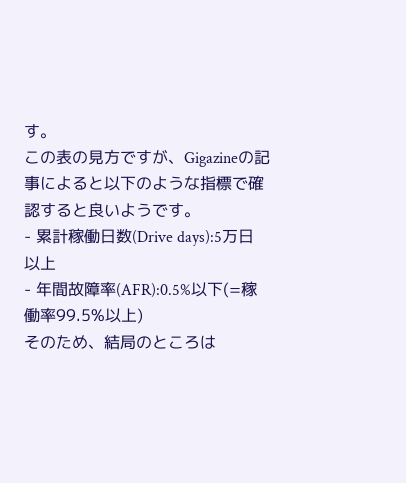す。
この表の見方ですが、Gigazineの記事によると以下のような指標で確認すると良いようです。
- 累計稼働日数(Drive days):5万日以上
- 年間故障率(AFR):0.5%以下(=稼働率99.5%以上)
そのため、結局のところは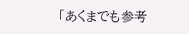「あくまでも参考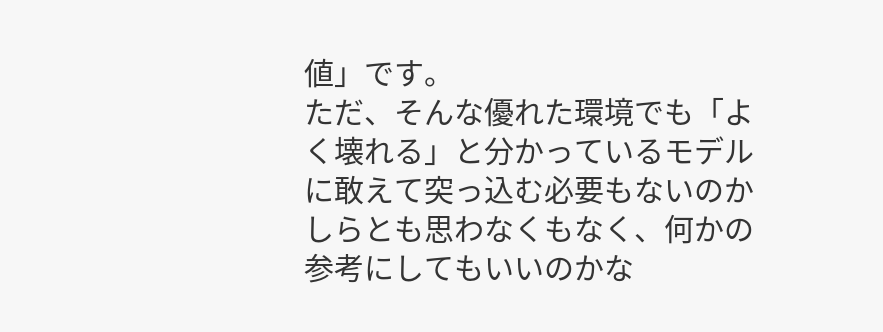値」です。
ただ、そんな優れた環境でも「よく壊れる」と分かっているモデルに敢えて突っ込む必要もないのかしらとも思わなくもなく、何かの参考にしてもいいのかな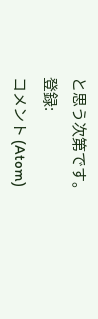と思う次第です。
登録:
コメント (Atom)